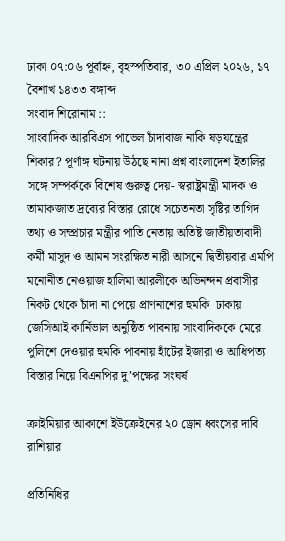ঢাকা ০৭:০৬ পূর্বাহ্ন, বৃহস্পতিবার, ৩০ এপ্রিল ২০২৬, ১৭ বৈশাখ ১৪৩৩ বঙ্গাব্দ
সংবাদ শিরোনাম ::
সাংবাদিক আরবিএস পাভেল চাঁদাবাজ নাকি ষড়যন্ত্রের শিকার? পূর্ণাঙ্গ ঘটনায় উঠছে নানা প্রশ্ন বাংলাদেশ ইতালির সঙ্গে সম্পর্ককে বিশেষ গুরুত্ব দেয়- স্বরাষ্ট্রমন্ত্রী মাদক ও তামাকজাত দ্রব্যের বিস্তার রোধে সচেতনতা সৃষ্টির তাগিদ তথ্য ও সম্প্রচার মন্ত্রীর পাতি নেতায় অতিষ্ট জাতীয়তাবাদী কর্মী মাসুদ ও আমন সংরক্ষিত নারী আসনে দ্বিতীয়বার এমপি মনোনীত নেওয়াজ হালিমা আরলীকে অভিনন্দন প্রবাসীর নিকট থেকে চাঁদা না পেয়ে প্রাণনাশের হুমকি  ঢাকায় জেসিআই কার্নিভাল অনুষ্ঠিত পাবনায় সাংবাদিককে মেরে পুলিশে দেওয়ার হুমকি পাবনায় হাঁটের ইজারা ও আধিপত্য বিস্তার নিয়ে বিএনপির দু’পক্ষের সংঘর্ষ

ক্রাইমিয়ার আকাশে ইউক্রেইনের ২০ ড্রোন ধ্বংসের দাবি রাশিয়ার

প্রতিনিধির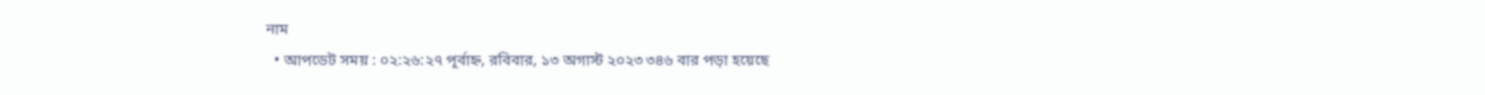নাম
  • আপডেট সময় : ০২:২৬:২৭ পূর্বাহ্ন, রবিবার, ১৩ অগাস্ট ২০২৩ ৩৪৬ বার পড়া হয়েছে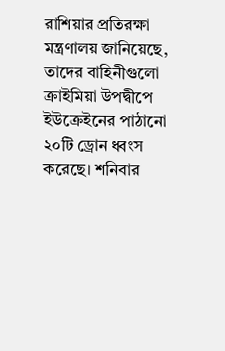রাশিয়ার প্রতিরক্ষা মন্ত্রণালয় জানিয়েছে, তাদের বাহিনীগুলো ক্রাইমিয়া উপদ্বীপে ইউক্রেইনের পাঠানো ২০টি ড্রোন ধ্বংস করেছে। শনিবার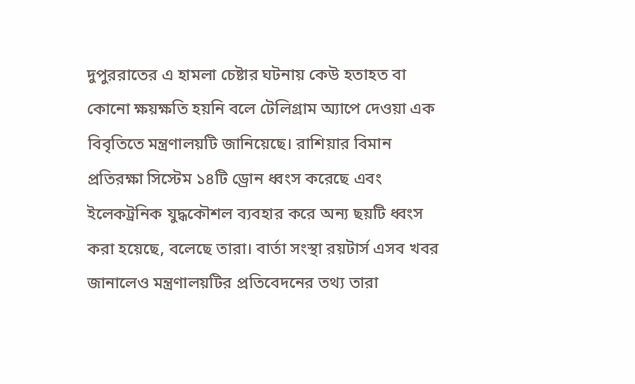দুপুররাতের এ হামলা চেষ্টার ঘটনায় কেউ হতাহত বা কোনো ক্ষয়ক্ষতি হয়নি বলে টেলিগ্রাম অ্যাপে দেওয়া এক বিবৃতিতে মন্ত্রণালয়টি জানিয়েছে। রাশিয়ার বিমান প্রতিরক্ষা সিস্টেম ১৪টি ড্রোন ধ্বংস করেছে এবং ইলেকট্রনিক যুদ্ধকৌশল ব্যবহার করে অন্য ছয়টি ধ্বংস করা হয়েছে, বলেছে তারা। বার্তা সংস্থা রয়টার্স এসব খবর জানালেও মন্ত্রণালয়টির প্রতিবেদনের তথ্য তারা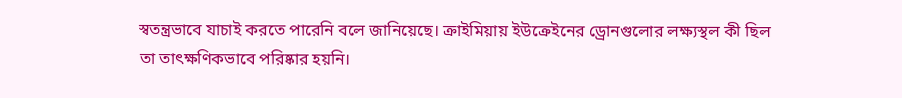স্বতন্ত্রভাবে যাচাই করতে পারেনি বলে জানিয়েছে। ক্রাইমিয়ায় ইউক্রেইনের ড্রোনগুলোর লক্ষ্যস্থল কী ছিল তা তাৎক্ষণিকভাবে পরিষ্কার হয়নি।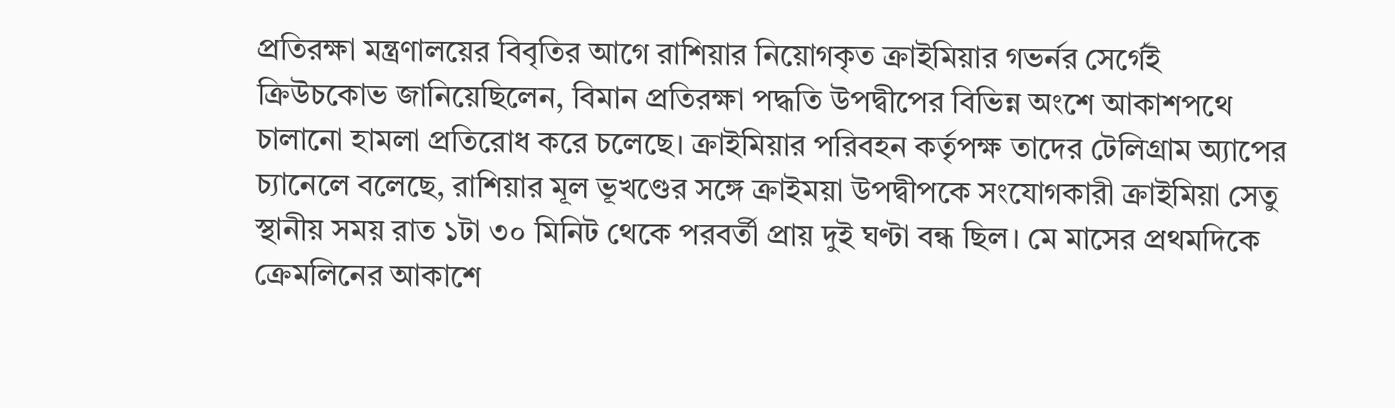প্রতিরক্ষা মন্ত্রণালয়ের বিবৃতির আগে রাশিয়ার নিয়োগকৃত ক্রাইমিয়ার গভর্নর সের্গেই ক্রিউচকোভ জানিয়েছিলেন, বিমান প্রতিরক্ষা পদ্ধতি উপদ্বীপের বিভিন্ন অংশে আকাশপথে চালানো হামলা প্রতিরোধ করে চলেছে। ক্রাইমিয়ার পরিবহন কর্তৃপক্ষ তাদের টেলিগ্রাম অ্যাপের চ্যানেলে বলেছে, রাশিয়ার মূল ভূখণ্ডের সঙ্গে ক্রাইময়া উপদ্বীপকে সংযোগকারী ক্রাইমিয়া সেতু স্থানীয় সময় রাত ১টা ৩০ মিনিট থেকে পরবর্তী প্রায় দুই ঘণ্টা বন্ধ ছিল। মে মাসের প্রথমদিকে ক্রেমলিনের আকাশে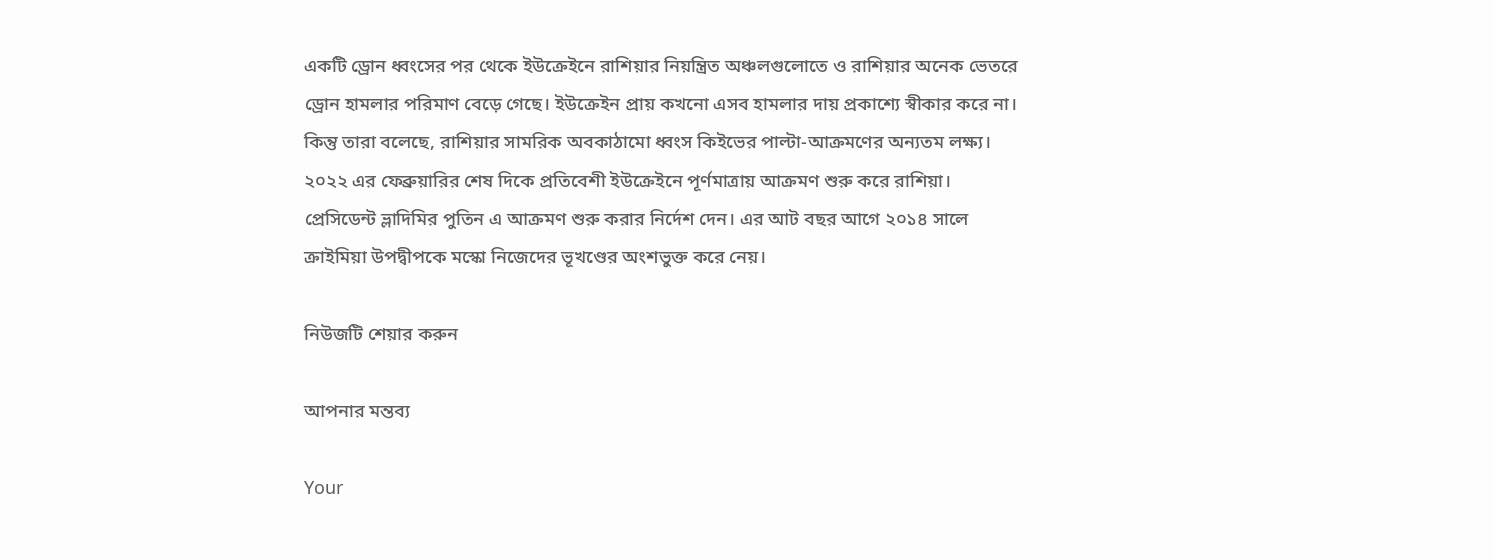একটি ড্রোন ধ্বংসের পর থেকে ইউক্রেইনে রাশিয়ার নিয়ন্ত্রিত অঞ্চলগুলোতে ও রাশিয়ার অনেক ভেতরে ড্রোন হামলার পরিমাণ বেড়ে গেছে। ইউক্রেইন প্রায় কখনো এসব হামলার দায় প্রকাশ্যে স্বীকার করে না। কিন্তু তারা বলেছে, রাশিয়ার সামরিক অবকাঠামো ধ্বংস কিইভের পাল্টা-আক্রমণের অন্যতম লক্ষ্য। ২০২২ এর ফেব্রুয়ারির শেষ দিকে প্রতিবেশী ইউক্রেইনে পূর্ণমাত্রায় আক্রমণ শুরু করে রাশিয়া। প্রেসিডেন্ট ভ্লাদিমির পুতিন এ আক্রমণ শুরু করার নির্দেশ দেন। এর আট বছর আগে ২০১৪ সালে ক্রাইমিয়া উপদ্বীপকে মস্কো নিজেদের ভূখণ্ডের অংশভুক্ত করে নেয়।

নিউজটি শেয়ার করুন

আপনার মন্তব্য

Your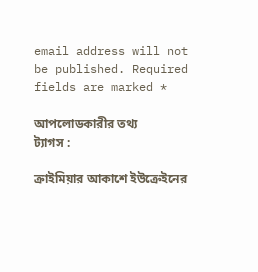email address will not be published. Required fields are marked *

আপলোডকারীর তথ্য
ট্যাগস :

ক্রাইমিয়ার আকাশে ইউক্রেইনের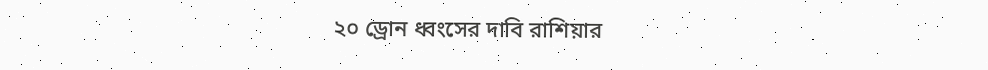২০ ড্রোন ধ্বংসের দাবি রাশিয়ার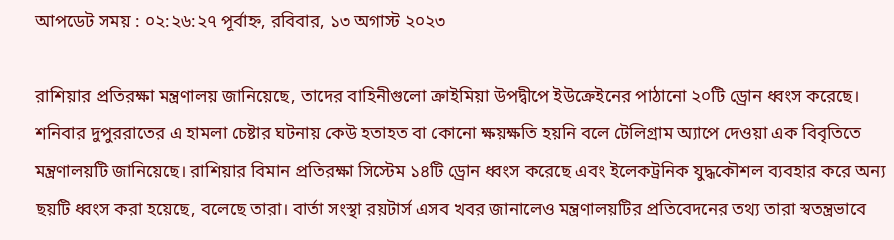আপডেট সময় : ০২:২৬:২৭ পূর্বাহ্ন, রবিবার, ১৩ অগাস্ট ২০২৩

রাশিয়ার প্রতিরক্ষা মন্ত্রণালয় জানিয়েছে, তাদের বাহিনীগুলো ক্রাইমিয়া উপদ্বীপে ইউক্রেইনের পাঠানো ২০টি ড্রোন ধ্বংস করেছে। শনিবার দুপুররাতের এ হামলা চেষ্টার ঘটনায় কেউ হতাহত বা কোনো ক্ষয়ক্ষতি হয়নি বলে টেলিগ্রাম অ্যাপে দেওয়া এক বিবৃতিতে মন্ত্রণালয়টি জানিয়েছে। রাশিয়ার বিমান প্রতিরক্ষা সিস্টেম ১৪টি ড্রোন ধ্বংস করেছে এবং ইলেকট্রনিক যুদ্ধকৌশল ব্যবহার করে অন্য ছয়টি ধ্বংস করা হয়েছে, বলেছে তারা। বার্তা সংস্থা রয়টার্স এসব খবর জানালেও মন্ত্রণালয়টির প্রতিবেদনের তথ্য তারা স্বতন্ত্রভাবে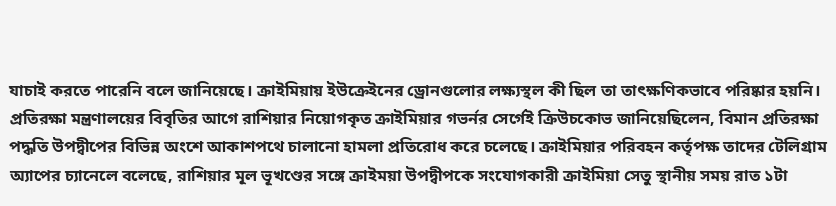যাচাই করতে পারেনি বলে জানিয়েছে। ক্রাইমিয়ায় ইউক্রেইনের ড্রোনগুলোর লক্ষ্যস্থল কী ছিল তা তাৎক্ষণিকভাবে পরিষ্কার হয়নি। প্রতিরক্ষা মন্ত্রণালয়ের বিবৃতির আগে রাশিয়ার নিয়োগকৃত ক্রাইমিয়ার গভর্নর সের্গেই ক্রিউচকোভ জানিয়েছিলেন, বিমান প্রতিরক্ষা পদ্ধতি উপদ্বীপের বিভিন্ন অংশে আকাশপথে চালানো হামলা প্রতিরোধ করে চলেছে। ক্রাইমিয়ার পরিবহন কর্তৃপক্ষ তাদের টেলিগ্রাম অ্যাপের চ্যানেলে বলেছে, রাশিয়ার মূল ভূখণ্ডের সঙ্গে ক্রাইময়া উপদ্বীপকে সংযোগকারী ক্রাইমিয়া সেতু স্থানীয় সময় রাত ১টা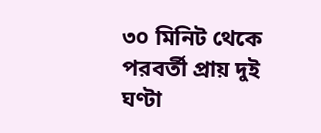৩০ মিনিট থেকে পরবর্তী প্রায় দুই ঘণ্টা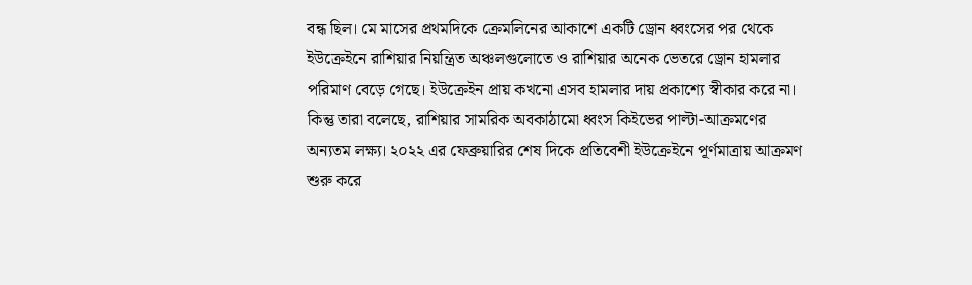বন্ধ ছিল। মে মাসের প্রথমদিকে ক্রেমলিনের আকাশে একটি ড্রোন ধ্বংসের পর থেকে ইউক্রেইনে রাশিয়ার নিয়ন্ত্রিত অঞ্চলগুলোতে ও রাশিয়ার অনেক ভেতরে ড্রোন হামলার পরিমাণ বেড়ে গেছে। ইউক্রেইন প্রায় কখনো এসব হামলার দায় প্রকাশ্যে স্বীকার করে না। কিন্তু তারা বলেছে, রাশিয়ার সামরিক অবকাঠামো ধ্বংস কিইভের পাল্টা-আক্রমণের অন্যতম লক্ষ্য। ২০২২ এর ফেব্রুয়ারির শেষ দিকে প্রতিবেশী ইউক্রেইনে পূর্ণমাত্রায় আক্রমণ শুরু করে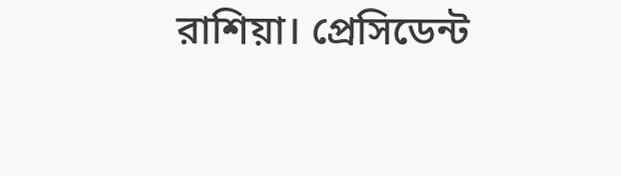রাশিয়া। প্রেসিডেন্ট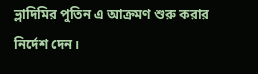ভ্লাদিমির পুতিন এ আক্রমণ শুরু করার নির্দেশ দেন।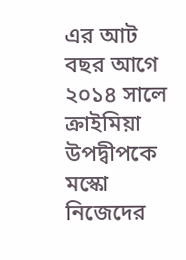এর আট বছর আগে ২০১৪ সালে ক্রাইমিয়া উপদ্বীপকে মস্কো নিজেদের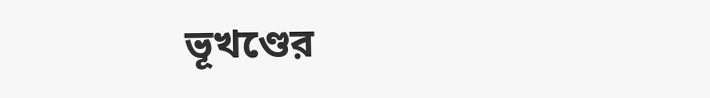ভূখণ্ডের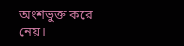অংশভুক্ত করে নেয়।